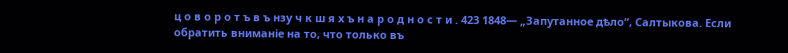ц о в о р о т ъ в ъ нзу ч к ш я х ъ н а р о д н о с т и . 423 1848— „Запутанное дѣло“, Салтыкова. Если обратить вниманіе на то, что только въ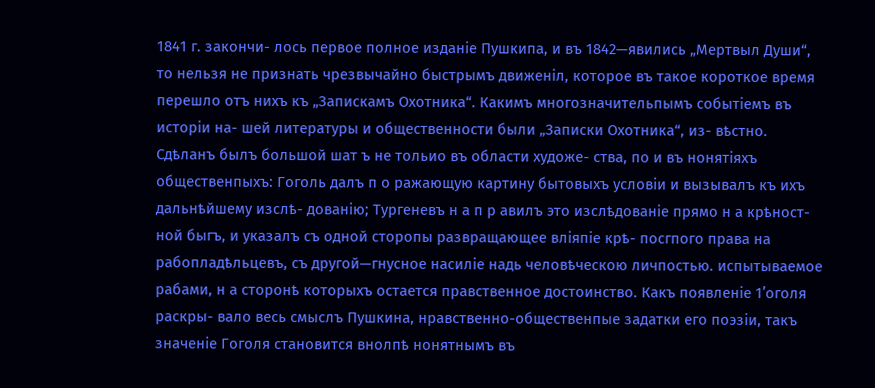1841 г. закончи- лось первое полное изданіе Пушкипа, и въ 1842—явились „Мертвыл Души“, то нельзя не признать чрезвычайно быстрымъ движеніл, которое въ такое короткое время перешло отъ нихъ къ „Запискамъ Охотника“. Какимъ многозначительпымъ событіемъ въ исторіи на- шей литературы и общественности были „Записки Охотника“, из- вѣстно. Сдѣланъ былъ большой шат ъ не тольио въ области художе- ства, по и въ нонятіяхъ общественпыхъ: Гоголь далъ п о ражающую картину бытовыхъ условіи и вызывалъ къ ихъ дальнѣйшему изслѣ- дованію; Тургеневъ н а п р авилъ это изслѣдованіе прямо н а крѣност- ной быгъ, и указалъ съ одной сторопы развращающее вліяпіе крѣ- посгпого права на рабопладѣльцевъ, съ другой—гнусное насиліе надь человѣческою личпостью. испытываемое рабами, н а сторонѣ которыхъ остается правственное достоинство. Какъ появленіе 1’оголя раскры- вало весь смыслъ Пушкина, нравственно-общественпые задатки его поэзіи, такъ значеніе Гоголя становится внолпѣ нонятнымъ въ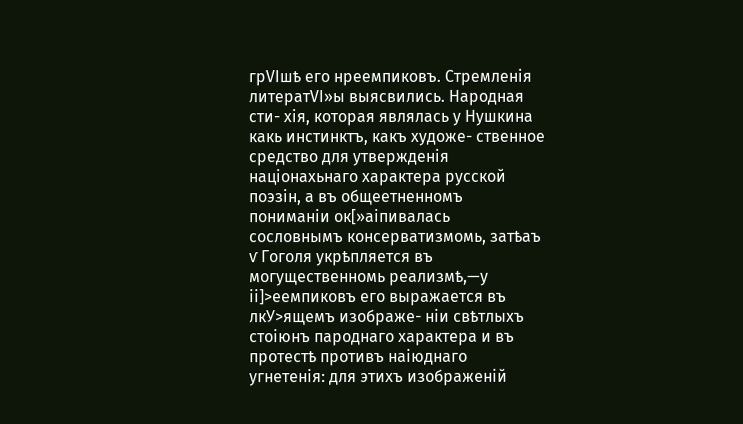грVІшѣ его нреемпиковъ. Стремленія литератVІ»ы выясвились. Народная сти- хія, которая являлась у Нушкина какь инстинктъ, какъ художе- ственное средство для утвержденія націонахьнаго характера русской поэзін, а въ общеетненномъ пониманіи ок[»аіпивалась сословнымъ консерватизмомь, затѣаъ ѵ Гоголя укрѣпляется въ могущественномь реализмѣ,—у іі]>еемпиковъ его выражается въ лкУ>ящемъ изображе- ніи свѣтлыхъ стоіюнъ пароднаго характера и въ протестѣ противъ наіюднаго угнетенія: для этихъ изображеній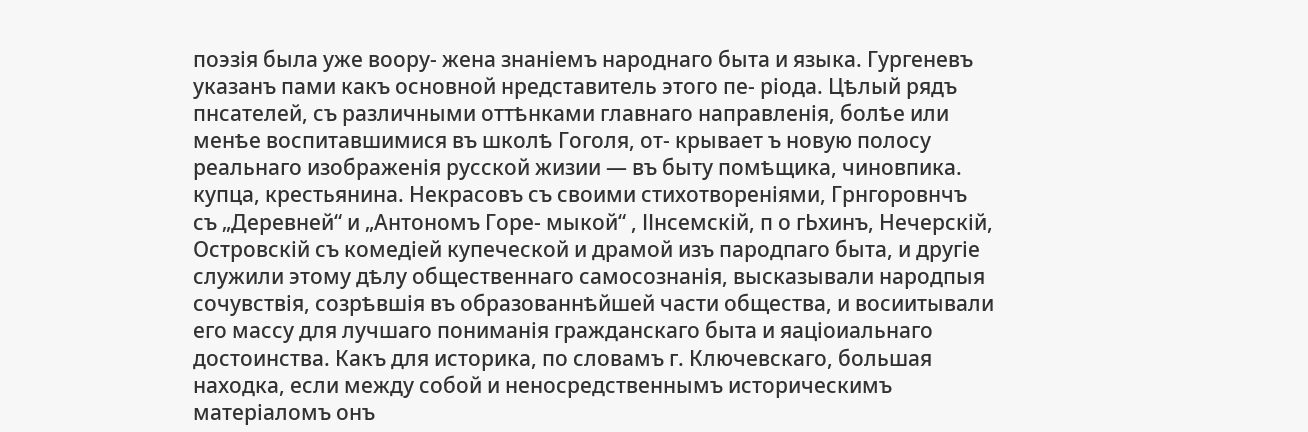поэзія была уже воору- жена знаніемъ народнаго быта и языка. Гургеневъ указанъ пами какъ основной нредставитель этого пе- ріода. Цѣлый рядъ пнсателей, съ различными оттѣнками главнаго направленія, болѣе или менѣе воспитавшимися въ школѣ Гоголя, от- крывает ъ новую полосу реальнаго изображенія русской жизии — въ быту помѣщика, чиновпика. купца, крестьянина. Некрасовъ съ своими стихотвореніями, Грнгоровнчъ съ „Деревней“ и „Антономъ Горе- мыкой“ , ІІнсемскій, п о гЬхинъ, Нечерскій, Островскій съ комедіей купеческой и драмой изъ пародпаго быта, и другіе служили этому дѣлу общественнаго самосознанія, высказывали народпыя сочувствія, созрѣвшія въ образованнѣйшей части общества, и восиитывали его массу для лучшаго пониманія гражданскаго быта и яаціоиальнаго достоинства. Какъ для историка, по словамъ г. Ключевскаго, большая находка, если между собой и неносредственнымъ историческимъ матеріаломъ онъ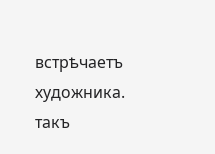встрѣчаетъ художника. такъ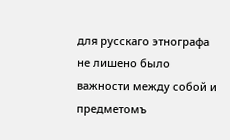для русскаго этнографа не лишено было важности между собой и предметомъ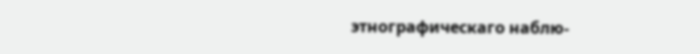этнографическаго наблю-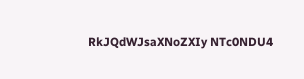RkJQdWJsaXNoZXIy NTc0NDU4